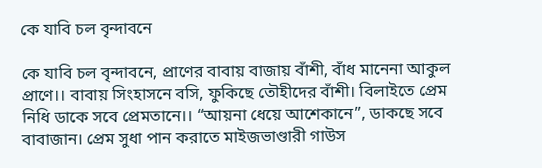কে যাবি চল বৃন্দাবনে

কে যাবি চল বৃন্দাবনে, প্রাণের বাবায় বাজায় বাঁশী, বাঁধ মানেনা আকুল প্রাণে।। বাবায় সিংহাসনে বসি, ফুকিছে তৌহীদের বাঁশী। বিলাইতে প্রেম নিধি ডাকে সবে প্রেমতানে।। “আয়না ধেয়ে আশেকানে”, ডাকছে সবে বাবাজান। প্রেম সুধা পান করাতে মাইজভাণ্ডারী গাউস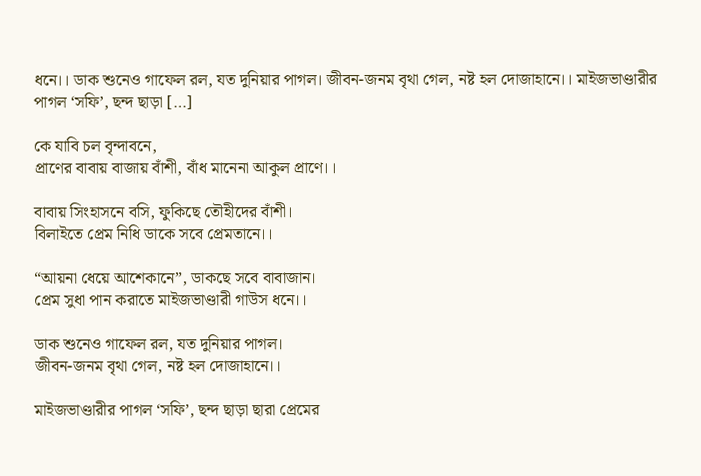ধনে।। ডাক শুনেও গাফেল রল, যত দুনিয়ার পাগল। জীবন-জনম বৃথা গেল, নষ্ট হল দোজাহানে।। মাইজভাণ্ডারীর পাগল ‘সফি’, ছন্দ ছাড়া […]

কে যাবি চল বৃন্দাবনে,
প্রাণের বাবায় বাজায় বাঁশী, বাঁধ মানেনা আকুল প্রাণে।।

বাবায় সিংহাসনে বসি, ফুকিছে তৌহীদের বাঁশী।
বিলাইতে প্রেম নিধি ডাকে সবে প্রেমতানে।।

“আয়না ধেয়ে আশেকানে”, ডাকছে সবে বাবাজান।
প্রেম সুধা পান করাতে মাইজভাণ্ডারী গাউস ধনে।।

ডাক শুনেও গাফেল রল, যত দুনিয়ার পাগল।
জীবন-জনম বৃথা গেল, নষ্ট হল দোজাহানে।।

মাইজভাণ্ডারীর পাগল ‘সফি’, ছন্দ ছাড়া ছারা প্রেমের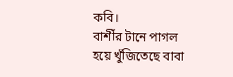কবি।
বাশীঁর টানে পাগল হয়ে খুঁজিতেছে বাবা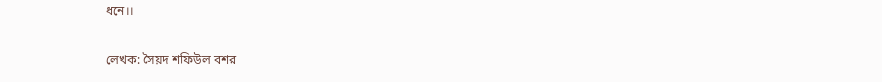ধনে।।

লেখক: সৈয়দ শফিউল বশর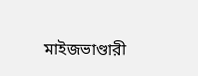মাইজভাণ্ডারী